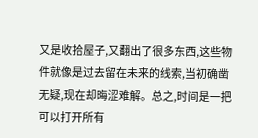又是收拾屋子,又翻出了很多东西,这些物件就像是过去留在未来的线索,当初确凿无疑,现在却晦涩难解。总之,时间是一把可以打开所有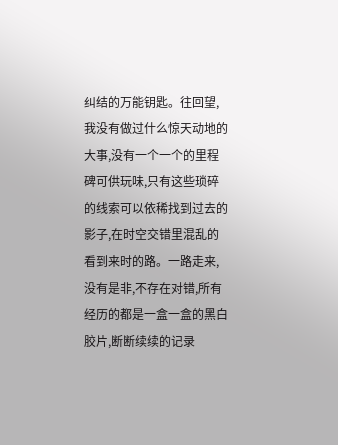纠结的万能钥匙。往回望,我没有做过什么惊天动地的大事,没有一个一个的里程碑可供玩味,只有这些琐碎的线索可以依稀找到过去的影子,在时空交错里混乱的看到来时的路。一路走来,没有是非,不存在对错,所有经历的都是一盒一盒的黑白胶片,断断续续的记录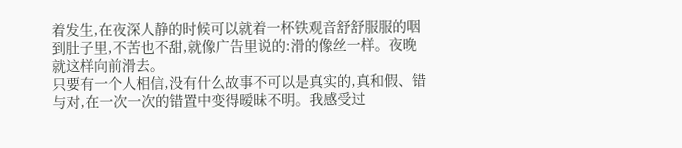着发生,在夜深人静的时候可以就着一杯铁观音舒舒服服的咽到肚子里,不苦也不甜,就像广告里说的:滑的像丝一样。夜晚就这样向前滑去。
只要有一个人相信,没有什么故事不可以是真实的,真和假、错与对,在一次一次的错置中变得暧昧不明。我感受过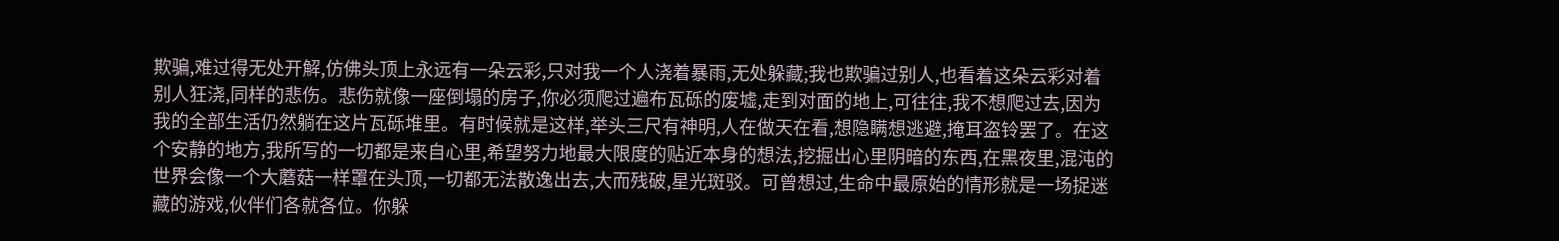欺骗,难过得无处开解,仿佛头顶上永远有一朵云彩,只对我一个人浇着暴雨,无处躲藏;我也欺骗过别人,也看着这朵云彩对着别人狂浇,同样的悲伤。悲伤就像一座倒塌的房子,你必须爬过遍布瓦砾的废墟,走到对面的地上,可往往,我不想爬过去,因为我的全部生活仍然躺在这片瓦砾堆里。有时候就是这样,举头三尺有神明,人在做天在看,想隐瞒想逃避,掩耳盗铃罢了。在这个安静的地方,我所写的一切都是来自心里,希望努力地最大限度的贴近本身的想法,挖掘出心里阴暗的东西,在黑夜里,混沌的世界会像一个大蘑菇一样罩在头顶,一切都无法散逸出去,大而残破,星光斑驳。可曾想过,生命中最原始的情形就是一场捉迷藏的游戏,伙伴们各就各位。你躲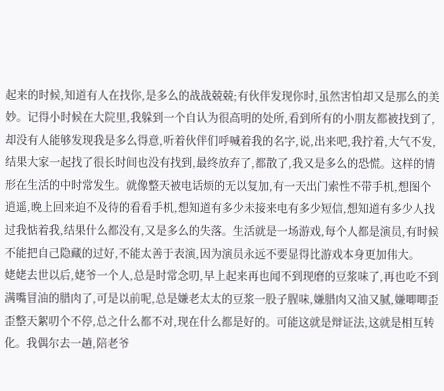起来的时候,知道有人在找你,是多么的战战兢兢;有伙伴发现你时,虽然害怕却又是那么的美妙。记得小时候在大院里,我躲到一个自认为很高明的处所,看到所有的小朋友都被找到了,却没有人能够发现我是多么得意,听着伙伴们呼喊着我的名字,说,出来吧,我拧着,大气不发,结果大家一起找了很长时间也没有找到,最终放弃了,都散了,我又是多么的恐慌。这样的情形在生活的中时常发生。就像整天被电话烦的无以复加,有一天出门索性不带手机,想图个逍遥,晚上回来迫不及待的看看手机,想知道有多少未接来电有多少短信,想知道有多少人找过我惦着我,结果什么都没有,又是多么的失落。生活就是一场游戏,每个人都是演员,有时候不能把自己隐藏的过好,不能太善于表演,因为演员永远不要显得比游戏本身更加伟大。
姥姥去世以后,姥爷一个人,总是时常念叨,早上起来再也闻不到现磨的豆浆味了,再也吃不到满嘴冒油的腊肉了,可是以前呢,总是嫌老太太的豆浆一股子腥味,嫌腊肉又油又腻,嫌唧唧歪歪整天絮叨个不停,总之什么都不对,现在什么都是好的。可能这就是辩证法,这就是相互转化。我偶尔去一趟,陪老爷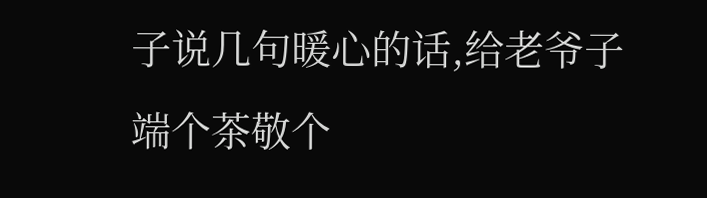子说几句暖心的话,给老爷子端个茶敬个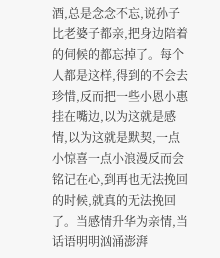酒,总是念念不忘,说孙子比老婆子都亲,把身边陪着的伺候的都忘掉了。每个人都是这样,得到的不会去珍惜,反而把一些小恩小惠挂在嘴边,以为这就是感情,以为这就是默契,一点小惊喜一点小浪漫反而会铭记在心,到再也无法挽回的时候,就真的无法挽回了。当感情升华为亲情,当话语明明汹涌澎湃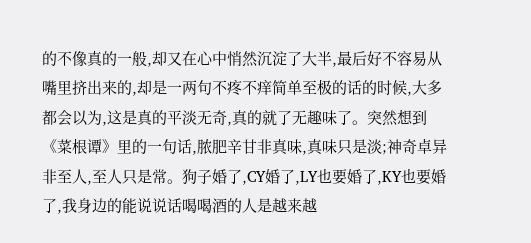的不像真的一般,却又在心中悄然沉淀了大半,最后好不容易从嘴里挤出来的,却是一两句不疼不痒简单至极的话的时候,大多都会以为,这是真的平淡无奇,真的就了无趣味了。突然想到《菜根谭》里的一句话,脓肥辛甘非真味,真味只是淡;神奇卓异非至人,至人只是常。狗子婚了,CY婚了,LY也要婚了,KY也要婚了,我身边的能说说话喝喝酒的人是越来越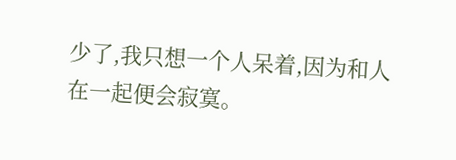少了,我只想一个人呆着,因为和人在一起便会寂寞。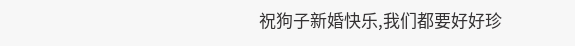祝狗子新婚快乐,我们都要好好珍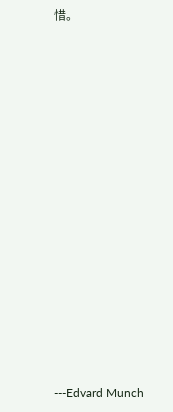惜。















---Edvard Munch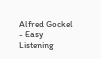Alfred Gockel - Easy Listening